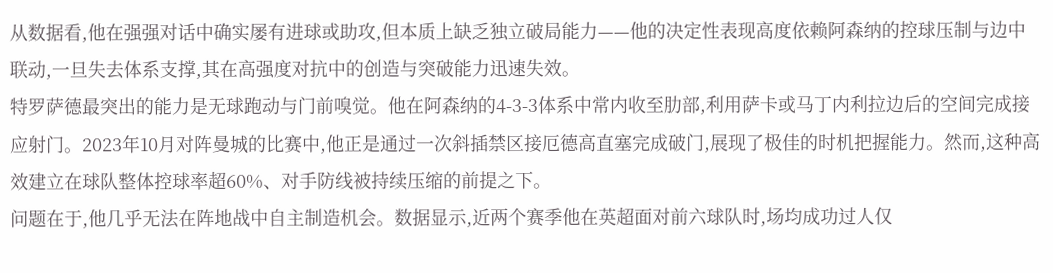从数据看,他在强强对话中确实屡有进球或助攻,但本质上缺乏独立破局能力——他的决定性表现高度依赖阿森纳的控球压制与边中联动,一旦失去体系支撑,其在高强度对抗中的创造与突破能力迅速失效。
特罗萨德最突出的能力是无球跑动与门前嗅觉。他在阿森纳的4-3-3体系中常内收至肋部,利用萨卡或马丁内利拉边后的空间完成接应射门。2023年10月对阵曼城的比赛中,他正是通过一次斜插禁区接厄德高直塞完成破门,展现了极佳的时机把握能力。然而,这种高效建立在球队整体控球率超60%、对手防线被持续压缩的前提之下。
问题在于,他几乎无法在阵地战中自主制造机会。数据显示,近两个赛季他在英超面对前六球队时,场均成功过人仅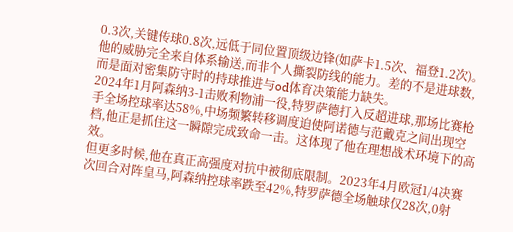0.3次,关键传球0.8次,远低于同位置顶级边锋(如萨卡1.5次、福登1.2次)。他的威胁完全来自体系输送,而非个人撕裂防线的能力。差的不是进球数,而是面对密集防守时的持球推进与od体育决策能力缺失。
2024年1月阿森纳3-1击败利物浦一役,特罗萨德打入反超进球,那场比赛枪手全场控球率达58%,中场频繁转移调度迫使阿诺德与范戴克之间出现空档,他正是抓住这一瞬隙完成致命一击。这体现了他在理想战术环境下的高效。
但更多时候,他在真正高强度对抗中被彻底限制。2023年4月欧冠1/4决赛次回合对阵皇马,阿森纳控球率跌至42%,特罗萨德全场触球仅28次,0射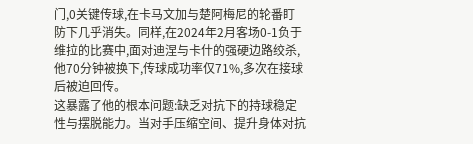门,0关键传球,在卡马文加与楚阿梅尼的轮番盯防下几乎消失。同样,在2024年2月客场0-1负于维拉的比赛中,面对迪涅与卡什的强硬边路绞杀,他70分钟被换下,传球成功率仅71%,多次在接球后被迫回传。
这暴露了他的根本问题:缺乏对抗下的持球稳定性与摆脱能力。当对手压缩空间、提升身体对抗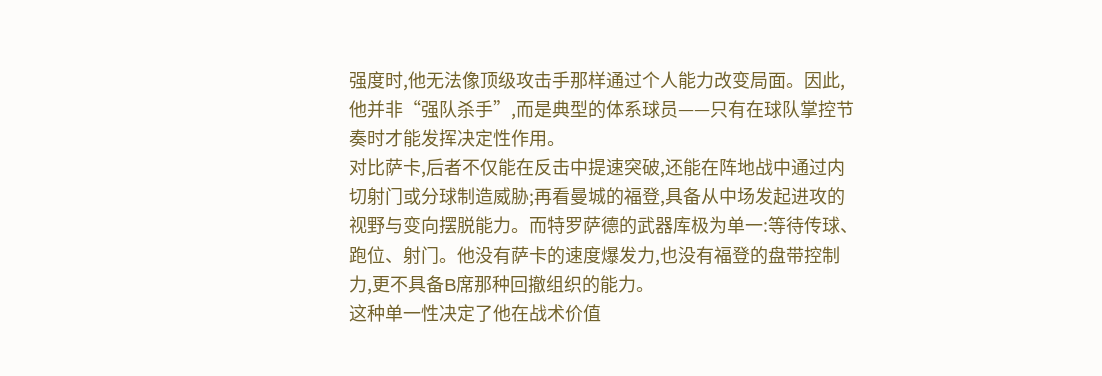强度时,他无法像顶级攻击手那样通过个人能力改变局面。因此,他并非“强队杀手”,而是典型的体系球员——只有在球队掌控节奏时才能发挥决定性作用。
对比萨卡,后者不仅能在反击中提速突破,还能在阵地战中通过内切射门或分球制造威胁;再看曼城的福登,具备从中场发起进攻的视野与变向摆脱能力。而特罗萨德的武器库极为单一:等待传球、跑位、射门。他没有萨卡的速度爆发力,也没有福登的盘带控制力,更不具备B席那种回撤组织的能力。
这种单一性决定了他在战术价值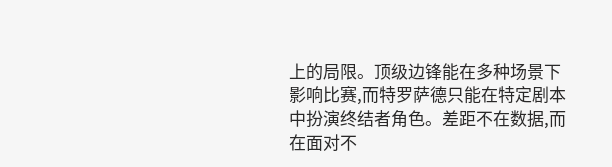上的局限。顶级边锋能在多种场景下影响比赛,而特罗萨德只能在特定剧本中扮演终结者角色。差距不在数据,而在面对不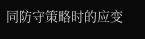同防守策略时的应变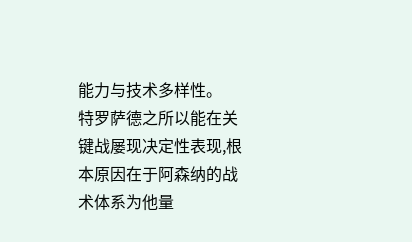能力与技术多样性。
特罗萨德之所以能在关键战屡现决定性表现,根本原因在于阿森纳的战术体系为他量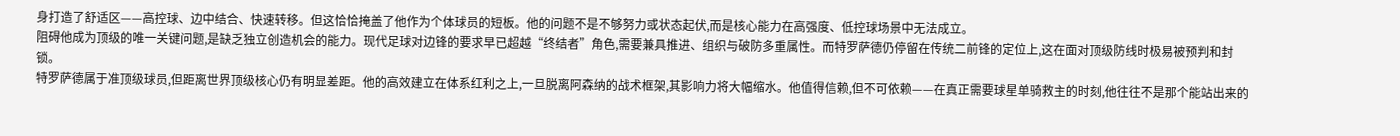身打造了舒适区——高控球、边中结合、快速转移。但这恰恰掩盖了他作为个体球员的短板。他的问题不是不够努力或状态起伏,而是核心能力在高强度、低控球场景中无法成立。
阻碍他成为顶级的唯一关键问题,是缺乏独立创造机会的能力。现代足球对边锋的要求早已超越“终结者”角色,需要兼具推进、组织与破防多重属性。而特罗萨德仍停留在传统二前锋的定位上,这在面对顶级防线时极易被预判和封锁。
特罗萨德属于准顶级球员,但距离世界顶级核心仍有明显差距。他的高效建立在体系红利之上,一旦脱离阿森纳的战术框架,其影响力将大幅缩水。他值得信赖,但不可依赖——在真正需要球星单骑救主的时刻,他往往不是那个能站出来的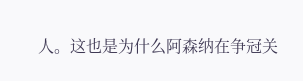人。这也是为什么阿森纳在争冠关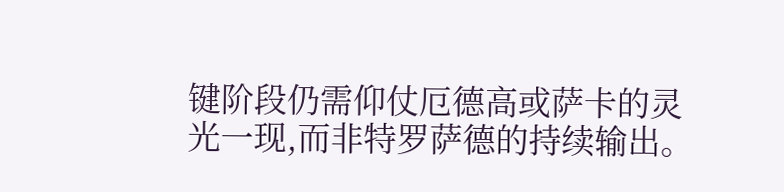键阶段仍需仰仗厄德高或萨卡的灵光一现,而非特罗萨德的持续输出。